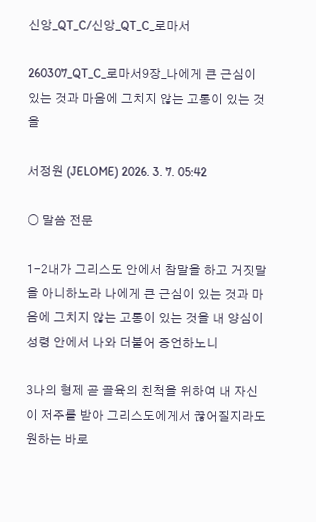신앙_QT_C/신앙_QT_C_로마서

260307_QT_C_로마서9장_나에게 큰 근심이 있는 것과 마음에 그치지 않는 고통이 있는 것을

서정원 (JELOME) 2026. 3. 7. 05:42

○ 말씀 전문

1-2내가 그리스도 안에서 참말을 하고 거짓말을 아니하노라 나에게 큰 근심이 있는 것과 마음에 그치지 않는 고통이 있는 것을 내 양심이 성령 안에서 나와 더불어 증언하노니

3나의 형제 곧 골육의 친척을 위하여 내 자신이 저주를 받아 그리스도에게서 끊어질지라도 원하는 바로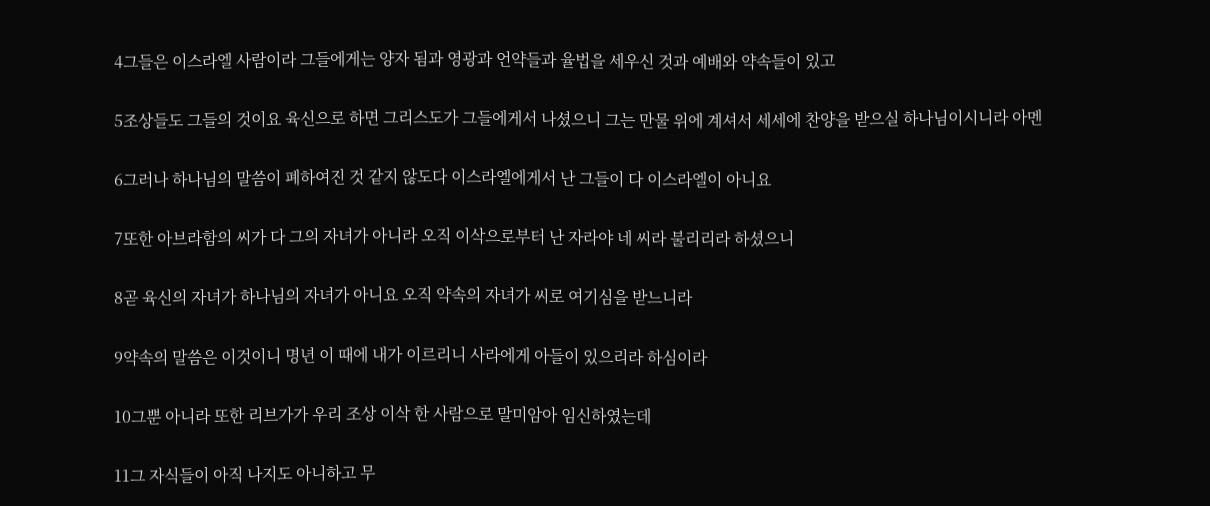4그들은 이스라엘 사람이라 그들에게는 양자 됨과 영광과 언약들과 율법을 세우신 것과 예배와 약속들이 있고

5조상들도 그들의 것이요 육신으로 하면 그리스도가 그들에게서 나셨으니 그는 만물 위에 계셔서 세세에 찬양을 받으실 하나님이시니라 아멘

6그러나 하나님의 말씀이 폐하여진 것 같지 않도다 이스라엘에게서 난 그들이 다 이스라엘이 아니요

7또한 아브라함의 씨가 다 그의 자녀가 아니라 오직 이삭으로부터 난 자라야 네 씨라 불리리라 하셨으니

8곧 육신의 자녀가 하나님의 자녀가 아니요 오직 약속의 자녀가 씨로 여기심을 받느니라

9약속의 말씀은 이것이니 명년 이 때에 내가 이르리니 사라에게 아들이 있으리라 하심이라

10그뿐 아니라 또한 리브가가 우리 조상 이삭 한 사람으로 말미암아 임신하였는데

11그 자식들이 아직 나지도 아니하고 무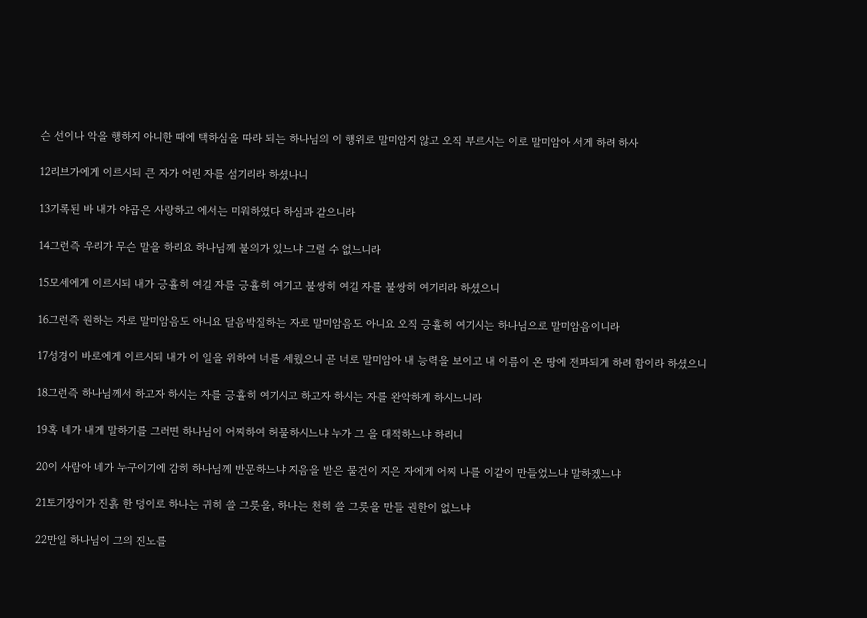슨 선이나 악을 행하지 아니한 때에 택하심을 따라 되는 하나님의 이 행위로 말미암지 않고 오직 부르시는 이로 말미암아 서게 하려 하사

12리브가에게 이르시되 큰 자가 어린 자를 섬기리라 하셨나니

13기록된 바 내가 야곱은 사랑하고 에서는 미워하였다 하심과 같으니라

14그런즉 우리가 무슨 말을 하리요 하나님께 불의가 있느냐 그럴 수 없느니라

15모세에게 이르시되 내가 긍휼히 여길 자를 긍휼히 여기고 불쌍히 여길 자를 불쌍히 여기리라 하셨으니

16그런즉 원하는 자로 말미암음도 아니요 달음박질하는 자로 말미암음도 아니요 오직 긍휼히 여기시는 하나님으로 말미암음이니라

17성경이 바로에게 이르시되 내가 이 일을 위하여 너를 세웠으니 곧 너로 말미암아 내 능력을 보이고 내 이름이 온 땅에 전파되게 하려 함이라 하셨으니

18그런즉 하나님께서 하고자 하시는 자를 긍휼히 여기시고 하고자 하시는 자를 완악하게 하시느니라

19혹 네가 내게 말하기를 그러면 하나님이 어찌하여 허물하시느냐 누가 그 을 대적하느냐 하리니

20이 사람아 네가 누구이기에 감히 하나님께 반문하느냐 지음을 받은 물건이 지은 자에게 어찌 나를 이같이 만들었느냐 말하겠느냐

21토기장이가 진흙 한 덩이로 하나는 귀히 쓸 그릇을, 하나는 천히 쓸 그릇을 만들 권한이 없느냐

22만일 하나님이 그의 진노를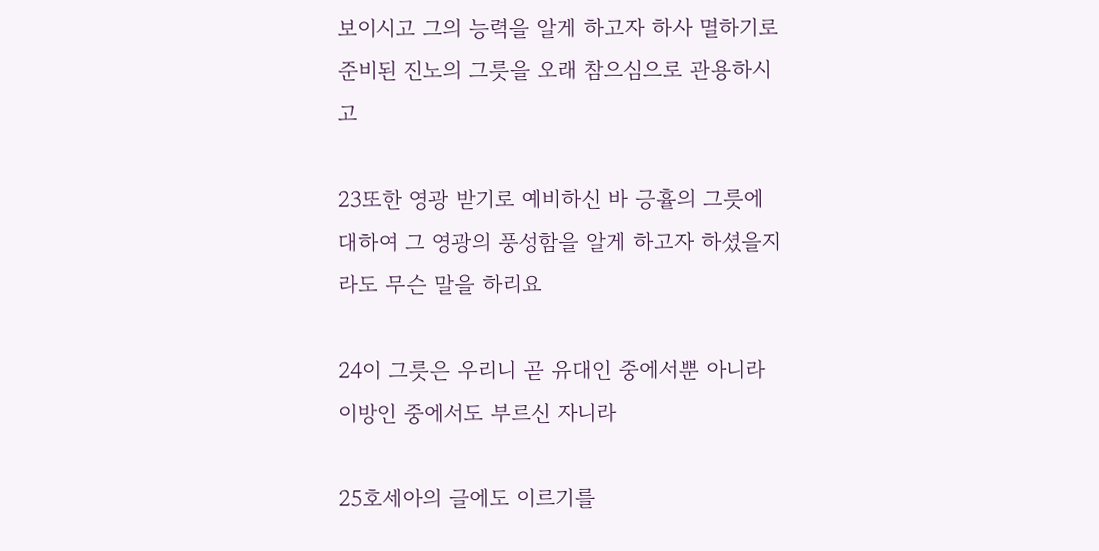보이시고 그의 능력을 알게 하고자 하사 멸하기로 준비된 진노의 그릇을 오래 참으심으로 관용하시고

23또한 영광 받기로 예비하신 바 긍휼의 그릇에 대하여 그 영광의 풍성함을 알게 하고자 하셨을지라도 무슨 말을 하리요

24이 그릇은 우리니 곧 유대인 중에서뿐 아니라 이방인 중에서도 부르신 자니라

25호세아의 글에도 이르기를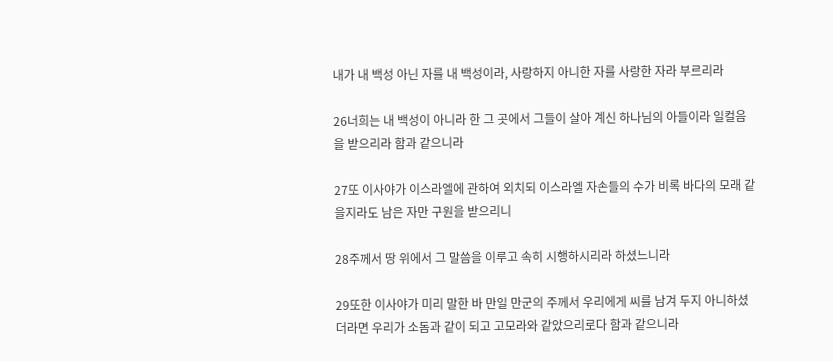내가 내 백성 아닌 자를 내 백성이라, 사랑하지 아니한 자를 사랑한 자라 부르리라

26너희는 내 백성이 아니라 한 그 곳에서 그들이 살아 계신 하나님의 아들이라 일컬음을 받으리라 함과 같으니라

27또 이사야가 이스라엘에 관하여 외치되 이스라엘 자손들의 수가 비록 바다의 모래 같을지라도 남은 자만 구원을 받으리니

28주께서 땅 위에서 그 말씀을 이루고 속히 시행하시리라 하셨느니라

29또한 이사야가 미리 말한 바 만일 만군의 주께서 우리에게 씨를 남겨 두지 아니하셨더라면 우리가 소돔과 같이 되고 고모라와 같았으리로다 함과 같으니라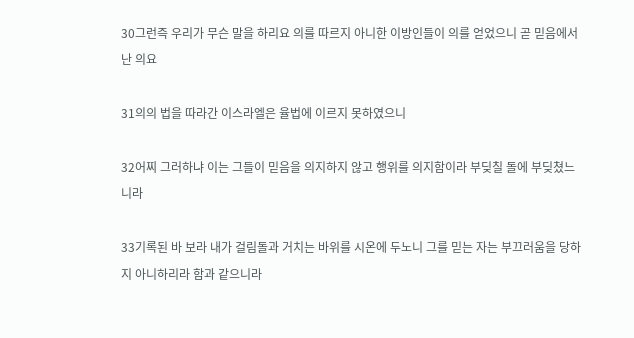30그런즉 우리가 무슨 말을 하리요 의를 따르지 아니한 이방인들이 의를 얻었으니 곧 믿음에서 난 의요

31의의 법을 따라간 이스라엘은 율법에 이르지 못하였으니

32어찌 그러하냐 이는 그들이 믿음을 의지하지 않고 행위를 의지함이라 부딪칠 돌에 부딪쳤느니라

33기록된 바 보라 내가 걸림돌과 거치는 바위를 시온에 두노니 그를 믿는 자는 부끄러움을 당하지 아니하리라 함과 같으니라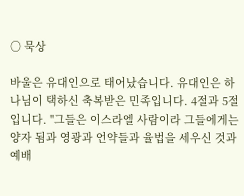○ 묵상

바울은 유대인으로 태어났습니다. 유대인은 하나님이 택하신 축복받은 민족입니다. 4절과 5절입니다. "그들은 이스라엘 사람이라 그들에게는 양자 됨과 영광과 언약들과 율법을 세우신 것과 예배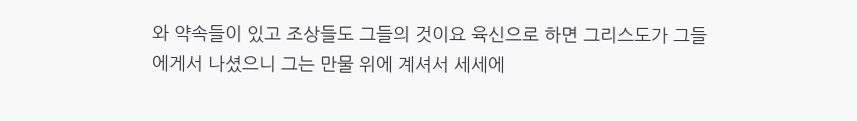와 약속들이 있고 조상들도 그들의 것이요 육신으로 하면 그리스도가 그들에게서 나셨으니 그는 만물 위에 계셔서 세세에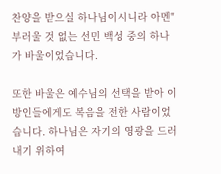찬양을 받으실 하나님이시니라 아멘" 부러울 것 없는 선민 백성 중의 하나가 바울이었습니다.

또한 바울은 예수님의 선택을 받아 이방인들에게도 복음을 전한 사람이었습니다. 하나님은 자기의 영광을 드러내기 위하여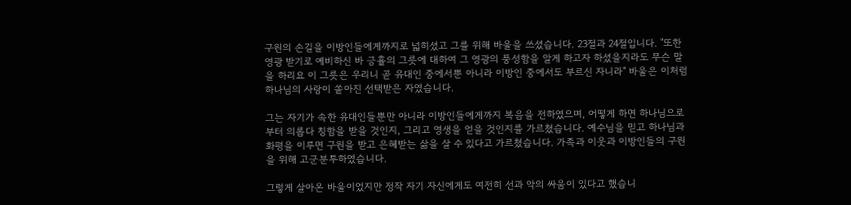구원의 손길을 이방인들에게까지로 넓히셨고 그를 위해 바울을 쓰셨습니다. 23절과 24절입니다. "또한 영광 받기로 예비하신 바 긍휼의 그릇에 대하여 그 영광의 풍성함을 알게 하고자 하셨을지라도 무슨 말을 하리요 이 그릇은 우리니 곧 유대인 중에서뿐 아니라 이방인 중에서도 부르신 자니라" 바울은 이처럼 하나님의 사랑이 쏱아진 선택받은 자였습니다.

그는 자기가 속한 유대인들뿐만 아니라 이방인들에게까지 복음을 전하였으며, 어떻게 하면 하나님으로부터 의롭다 칭함을 받을 것인지, 그리고 영생을 얻을 것인지를 가르쳤습니다. 예수님을 믿고 하나님과 화평을 이루면 구원을 받고 은혜받는 삶을 살 수 있다고 가르쳤습니다. 가족과 이웃과 이방인들의 구원을 위해 고군분투하였습니다.

그렇게 살아온 바울이었지만 정작 자기 자신에게도 여전히 선과 악의 싸움이 있다고 했습니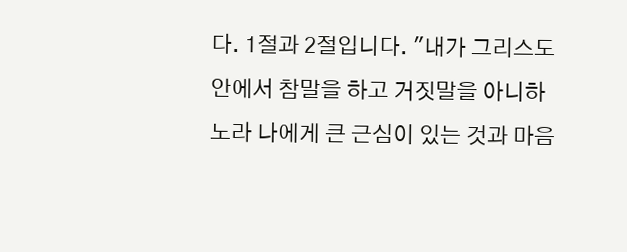다. 1절과 2절입니다. "내가 그리스도 안에서 참말을 하고 거짓말을 아니하노라 나에게 큰 근심이 있는 것과 마음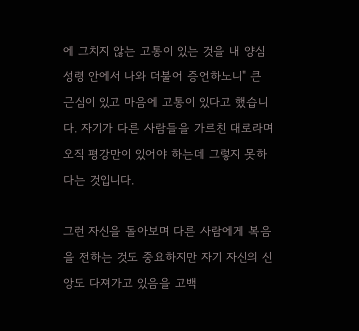에 그치지 않는 고통이 있는 것을 내 양심 성령 안에서 나와 더불어 증언하노니" 큰 근심이 있고 마음에 고통이 있다고 했습니다. 자기가 다른 사람들을 가르친 대로라며 오직 평강만이 있어야 하는데 그렇지 못하다는 것입니다.

그런 자신을 돌아보며 다른 사람에게 복음을 전하는 것도 중요하지만 자기 자신의 신앙도 다져가고 있음을 고백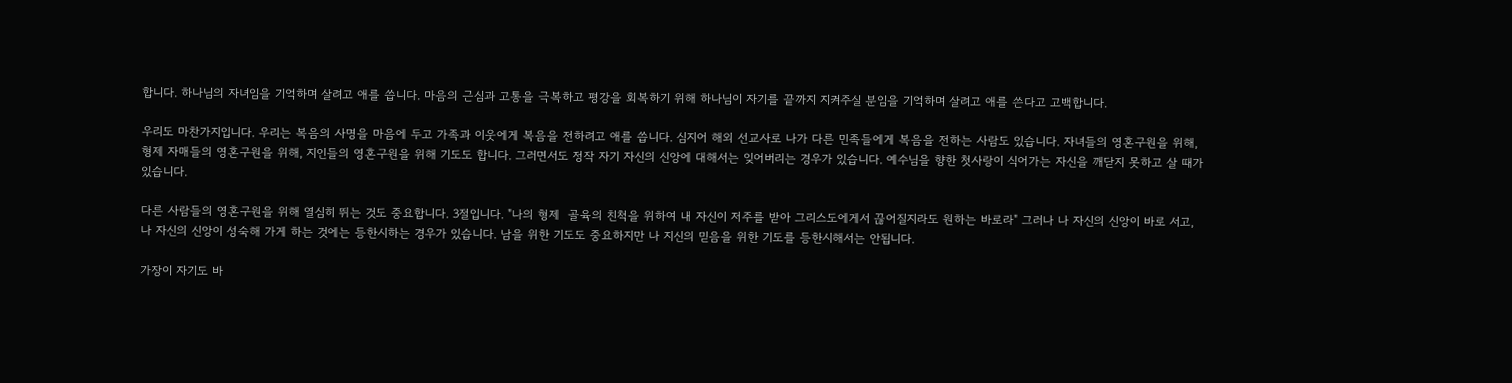합니다. 하나님의 자녀임을 기억하며 살려고 애를 씁니다. 마음의 근심과 고통을 극복하고 평강을 회복하기 위해 하나님이 자기를 끝까지 지켜주실 분임을 기억하며 살려고 애를 쓴다고 고백합니다.

우리도 마찬가지입니다. 우리는 복음의 사명을 마음에 두고 가족과 이웃에게 복음을 전하려고 애를 씁니다. 심지어 해외 선교사로 나가 다른 민족들에게 복음을 전하는 사람도 있습니다. 자녀들의 영혼구원을 위해, 형제 자매들의 영혼구원을 위해, 지인들의 영혼구원을 위해 기도도 합니다. 그러면서도 정작 자기 자신의 신앙에 대해서는 잊어버리는 경우가 있습니다. 예수님을 향한 첫사랑이 식어가는 자신을 깨닫지 못하고 살 때가 있습니다.

다른 사람들의 영혼구원을 위해 열심히 뛰는 것도 중요합니다. 3절입니다. "나의 형제  골육의 친척을 위하여 내 자신이 저주를 받아 그리스도에게서 끊어질지라도 원하는 바로라" 그러나 나 자신의 신앙이 바로 서고, 나 자신의 신앙이 성숙해 가게 하는 것에는 등한시하는 경우가 있습니다. 남을 위한 기도도 중요하지만 나 지신의 믿음을 위한 기도를 등한시해서는 안됩니다.

가장이 자기도 바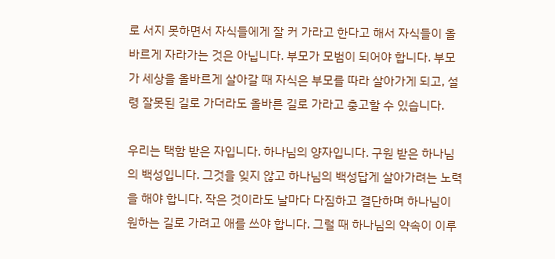로 서지 못하면서 자식들에게 잘 커 가라고 한다고 해서 자식들이 올바르게 자라가는 것은 아닙니다. 부모가 모범이 되어야 합니다. 부모가 세상을 올바르게 살아갈 때 자식은 부모를 따라 살아가게 되고, 설령 잘못된 길로 가더라도 올바른 길로 가라고 충고할 수 있습니다.

우리는 택함 받은 자입니다. 하나님의 양자입니다. 구원 받은 하나님의 백성입니다. 그것을 잊지 않고 하나님의 백성답게 살아가려는 노력을 해야 합니다. 작은 것이라도 날마다 다짐하고 결단하며 하나님이 원하는 길로 가려고 애를 쓰야 합니다. 그럴 때 하나님의 약속이 이루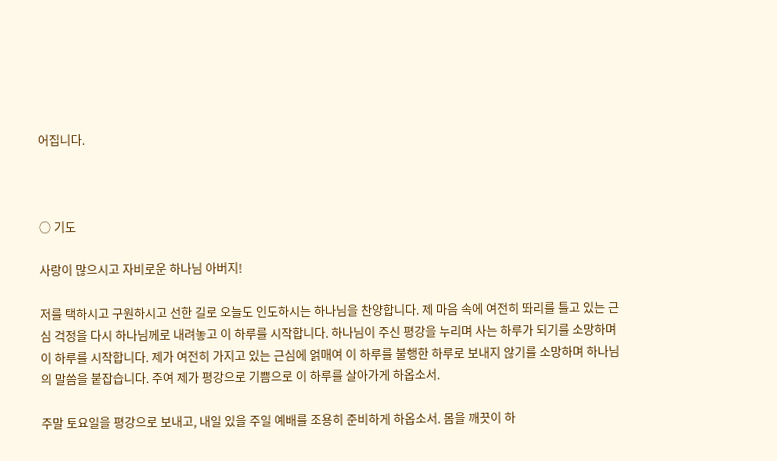어집니다.



○ 기도

사랑이 많으시고 자비로운 하나님 아버지!

저를 택하시고 구원하시고 선한 길로 오늘도 인도하시는 하나님을 찬양합니다. 제 마음 속에 여전히 똬리를 틀고 있는 근심 걱정을 다시 하나님께로 내려놓고 이 하루를 시작합니다. 하나님이 주신 평강을 누리며 사는 하루가 되기를 소망하며 이 하루를 시작합니다. 제가 여전히 가지고 있는 근심에 얽매여 이 하루를 불행한 하루로 보내지 않기를 소망하며 하나님의 말씀을 붙잡습니다. 주여 제가 평강으로 기쁨으로 이 하루를 살아가게 하옵소서.

주말 토요일을 평강으로 보내고, 내일 있을 주일 예배를 조용히 준비하게 하옵소서. 몸을 깨끗이 하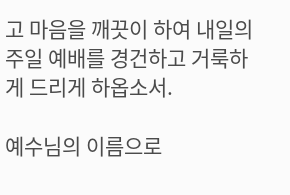고 마음을 깨끗이 하여 내일의 주일 예배를 경건하고 거룩하게 드리게 하옵소서.

예수님의 이름으로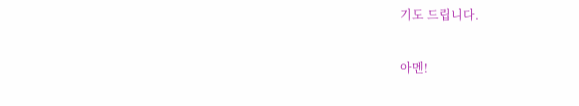기도 드립니다.

아멘!